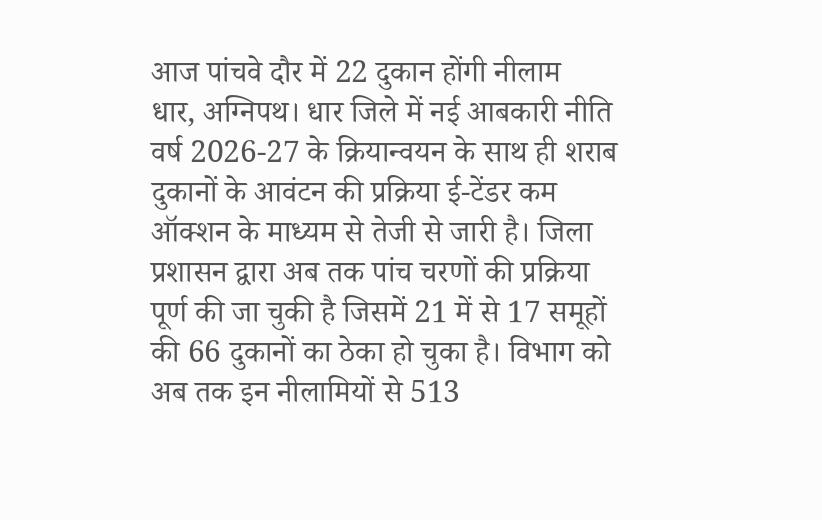आज पांचवे दौर में 22 दुकान होंगी नीलाम
धार, अग्निपथ। धार जिले में नई आबकारी नीति वर्ष 2026-27 के क्रियान्वयन के साथ ही शराब दुकानों के आवंटन की प्रक्रिया ई-टेंडर कम ऑक्शन के माध्यम से तेजी से जारी है। जिला प्रशासन द्वारा अब तक पांच चरणों की प्रक्रिया पूर्ण की जा चुकी है जिसमें 21 में से 17 समूहों की 66 दुकानों का ठेका हो चुका है। विभाग को अब तक इन नीलामियों से 513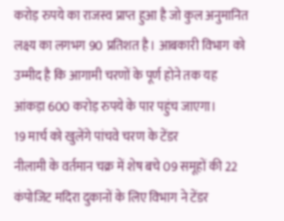करोड़ रुपये का राजस्व प्राप्त हुआ है जो कुल अनुमानित लक्ष्य का लगभग 90 प्रतिशत है। आबकारी विभाग को उम्मीद है कि आगामी चरणों के पूर्ण होने तक यह आंकड़ा 600 करोड़ रुपये के पार पहुंच जाएगा।
19 मार्च को खुलेंगे पांचवे चरण के टेंडर
नीलामी के वर्तमान चक्र में शेष बचे 09 समूहों की 22 कंपोजिट मदिरा दुकानों के लिए विभाग ने टेंडर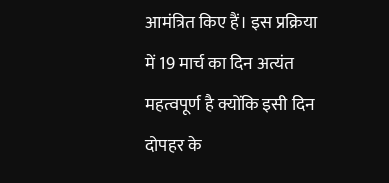आमंत्रित किए हैं। इस प्रक्रिया में 19 मार्च का दिन अत्यंत महत्वपूर्ण है क्योंकि इसी दिन दोपहर के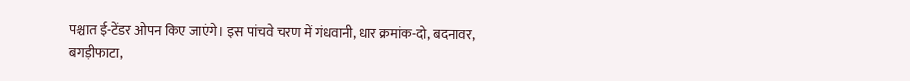पश्चात ई-टेंडर ओपन किए जाएंगे। इस पांचवे चरण में गंधवानी, धार क्रमांक-दो, बदनावर, बगड़ीफाटा,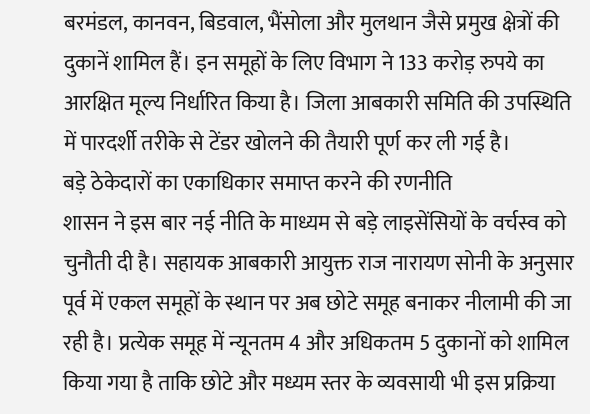बरमंडल, कानवन, बिडवाल, भैंसोला और मुलथान जैसे प्रमुख क्षेत्रों की दुकानें शामिल हैं। इन समूहों के लिए विभाग ने 133 करोड़ रुपये का आरक्षित मूल्य निर्धारित किया है। जिला आबकारी समिति की उपस्थिति में पारदर्शी तरीके से टेंडर खोलने की तैयारी पूर्ण कर ली गई है।
बड़े ठेकेदारों का एकाधिकार समाप्त करने की रणनीति
शासन ने इस बार नई नीति के माध्यम से बड़े लाइसेंसियों के वर्चस्व को चुनौती दी है। सहायक आबकारी आयुक्त राज नारायण सोनी के अनुसार पूर्व में एकल समूहों के स्थान पर अब छोटे समूह बनाकर नीलामी की जा रही है। प्रत्येक समूह में न्यूनतम 4 और अधिकतम 5 दुकानों को शामिल किया गया है ताकि छोटे और मध्यम स्तर के व्यवसायी भी इस प्रक्रिया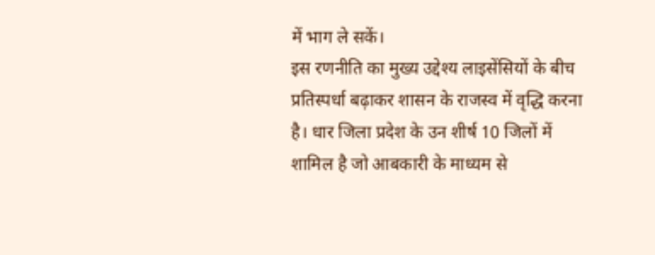में भाग ले सकें।
इस रणनीति का मुख्य उद्देश्य लाइसेंसियों के बीच प्रतिस्पर्धा बढ़ाकर शासन के राजस्व में वृद्धि करना है। धार जिला प्रदेश के उन शीर्ष 10 जिलों में शामिल है जो आबकारी के माध्यम से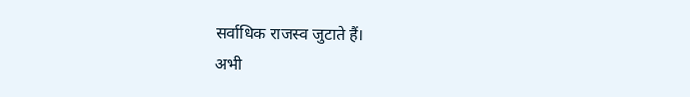सर्वाधिक राजस्व जुटाते हैं।
अभी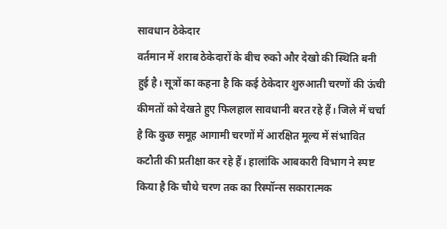सावधान ठेकेदार
वर्तमान में शराब ठेकेदारों के बीच रुको और देखो की स्थिति बनी हुई है। सूत्रों का कहना है कि कई ठेकेदार शुरुआती चरणों की ऊंची कीमतों को देखते हुए फिलहाल सावधानी बरत रहे हैं। जिले में चर्चा है कि कुछ समूह आगामी चरणों में आरक्षित मूल्य में संभावित कटौती की प्रतीक्षा कर रहे हैं। हालांकि आबकारी विभाग ने स्पष्ट किया है कि चौथे चरण तक का रिस्पॉन्स सकारात्मक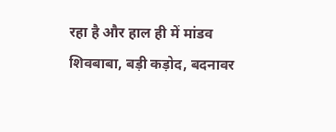रहा है और हाल ही में मांडव शिवबाबा, बड़ी कड़ोद, बदनावर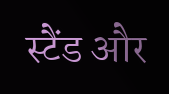स्टैंड और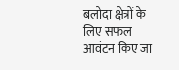बलोदा क्षेत्रों के लिए सफल आवंटन किए जा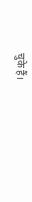चुके हैं।